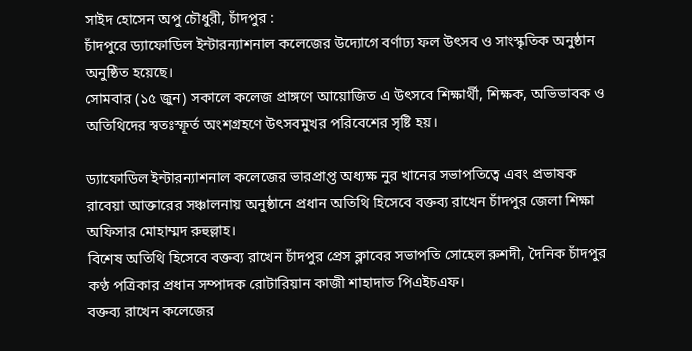সাইদ হোসেন অপু চৌধুরী, চাঁদপুর :
চাঁদপুরে ড্যাফোডিল ইন্টারন্যাশনাল কলেজের উদ্যোগে বর্ণাঢ্য ফল উৎসব ও সাংস্কৃতিক অনুষ্ঠান অনুষ্ঠিত হয়েছে।
সোমবার (১৫ জুন) সকালে কলেজ প্রাঙ্গণে আয়োজিত এ উৎসবে শিক্ষার্থী, শিক্ষক, অভিভাবক ও অতিথিদের স্বতঃস্ফূর্ত অংশগ্রহণে উৎসবমুখর পরিবেশের সৃষ্টি হয়।

ড্যাফোডিল ইন্টারন্যাশনাল কলেজের ভারপ্রাপ্ত অধ্যক্ষ নুর খানের সভাপতিত্বে এবং প্রভাষক রাবেয়া আক্তারের সঞ্চালনায় অনুষ্ঠানে প্রধান অতিথি হিসেবে বক্তব্য রাখেন চাঁদপুর জেলা শিক্ষা অফিসার মোহাম্মদ রুহুল্লাহ।
বিশেষ অতিথি হিসেবে বক্তব্য রাখেন চাঁদপুর প্রেস ক্লাবের সভাপতি সোহেল রুশদী, দৈনিক চাঁদপুর কণ্ঠ পত্রিকার প্রধান সম্পাদক রোটারিয়ান কাজী শাহাদাত পিএইচএফ।
বক্তব্য রাখেন কলেজের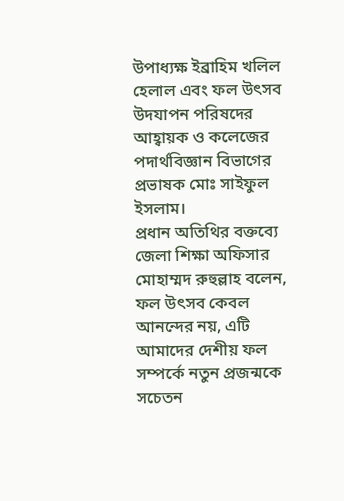উপাধ্যক্ষ ইব্রাহিম খলিল হেলাল এবং ফল উৎসব উদযাপন পরিষদের আহ্বায়ক ও কলেজের পদার্থবিজ্ঞান বিভাগের প্রভাষক মোঃ সাইফুল ইসলাম।
প্রধান অতিথির বক্তব্যে জেলা শিক্ষা অফিসার মোহাম্মদ রুহুল্লাহ বলেন, ফল উৎসব কেবল আনন্দের নয়, এটি আমাদের দেশীয় ফল সম্পর্কে নতুন প্রজন্মকে সচেতন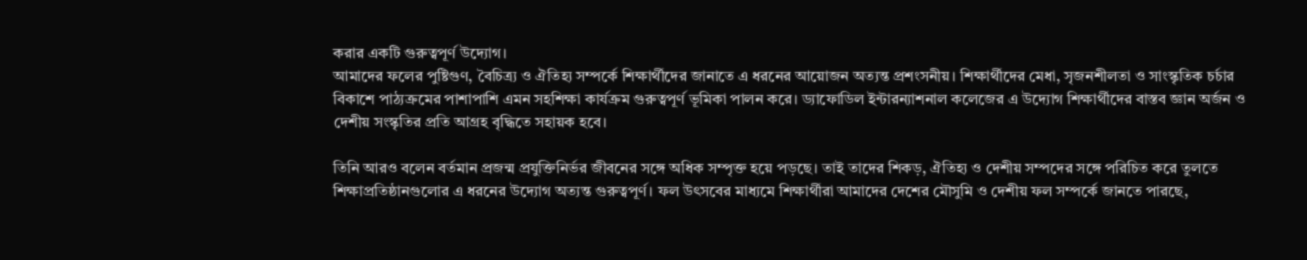করার একটি গুরুত্বপূর্ণ উদ্যোগ।
আমাদের ফলের পুষ্টিগুণ, বৈচিত্র্য ও ঐতিহ্য সম্পর্কে শিক্ষার্থীদের জানাতে এ ধরনের আয়োজন অত্যন্ত প্রশংসনীয়। শিক্ষার্থীদের মেধা, সৃজনশীলতা ও সাংস্কৃতিক চর্চার বিকাশে পাঠ্যক্রমের পাশাপাশি এমন সহশিক্ষা কার্যক্রম গুরুত্বপূর্ণ ভূমিকা পালন করে। ড্যাফোডিল ইন্টারন্যাশনাল কলেজের এ উদ্যোগ শিক্ষার্থীদের বাস্তব জ্ঞান অর্জন ও দেশীয় সংস্কৃতির প্রতি আগ্রহ বৃদ্ধিতে সহায়ক হবে।

তিনি আরও বলেন বর্তমান প্রজন্ম প্রযুক্তিনির্ভর জীবনের সঙ্গে অধিক সম্পৃক্ত হয়ে পড়ছে। তাই তাদের শিকড়, ঐতিহ্য ও দেশীয় সম্পদের সঙ্গে পরিচিত করে তুলতে শিক্ষাপ্রতিষ্ঠানগুলোর এ ধরনের উদ্যোগ অত্যন্ত গুরুত্বপূর্ণ। ফল উৎসবের মাধ্যমে শিক্ষার্থীরা আমাদের দেশের মৌসুমি ও দেশীয় ফল সম্পর্কে জানতে পারছে,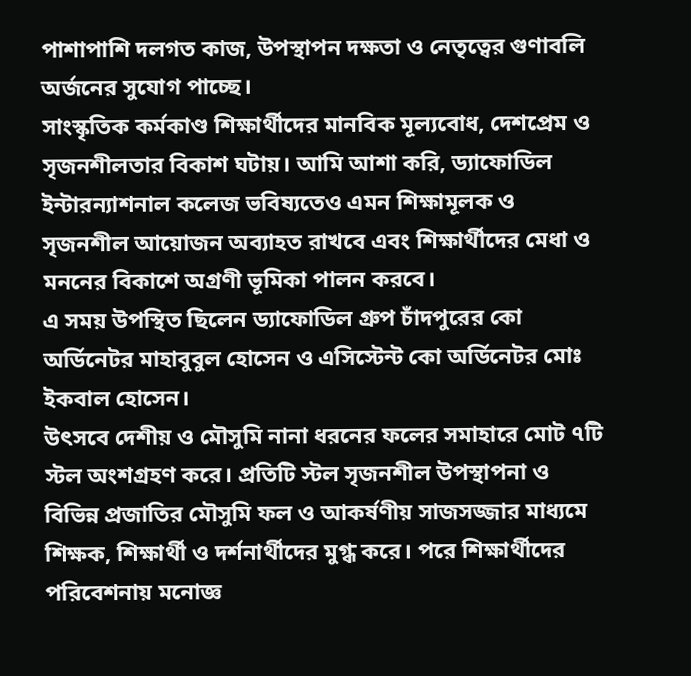পাশাপাশি দলগত কাজ, উপস্থাপন দক্ষতা ও নেতৃত্বের গুণাবলি অর্জনের সুযোগ পাচ্ছে।
সাংস্কৃতিক কর্মকাণ্ড শিক্ষার্থীদের মানবিক মূল্যবোধ, দেশপ্রেম ও সৃজনশীলতার বিকাশ ঘটায়। আমি আশা করি, ড্যাফোডিল ইন্টারন্যাশনাল কলেজ ভবিষ্যতেও এমন শিক্ষামূলক ও সৃজনশীল আয়োজন অব্যাহত রাখবে এবং শিক্ষার্থীদের মেধা ও মননের বিকাশে অগ্রণী ভূমিকা পালন করবে।
এ সময় উপস্থিত ছিলেন ড্যাফোডিল গ্রুপ চাঁদপুরের কো অর্ডিনেটর মাহাবুবুল হোসেন ও এসিস্টেন্ট কো অর্ডিনেটর মোঃ ইকবাল হোসেন।
উৎসবে দেশীয় ও মৌসুমি নানা ধরনের ফলের সমাহারে মোট ৭টি স্টল অংশগ্রহণ করে। প্রতিটি স্টল সৃজনশীল উপস্থাপনা ও বিভিন্ন প্রজাতির মৌসুমি ফল ও আকর্ষণীয় সাজসজ্জার মাধ্যমে শিক্ষক, শিক্ষার্থী ও দর্শনার্থীদের মুগ্ধ করে। পরে শিক্ষার্থীদের পরিবেশনায় মনোজ্ঞ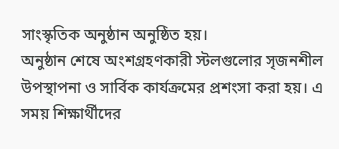সাংস্কৃতিক অনুষ্ঠান অনুষ্ঠিত হয়।
অনুষ্ঠান শেষে অংশগ্রহণকারী স্টলগুলোর সৃজনশীল উপস্থাপনা ও সার্বিক কার্যক্রমের প্রশংসা করা হয়। এ সময় শিক্ষার্থীদের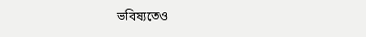ভবিষ্যতেও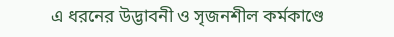এ ধরনের উদ্ভাবনী ও সৃজনশীল কর্মকাণ্ডে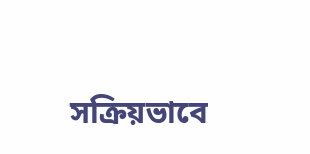সক্রিয়ভাবে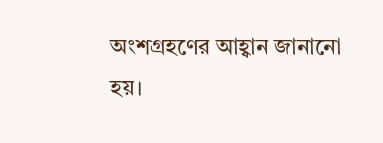অংশগ্রহণের আহ্বান জানানো হয়।